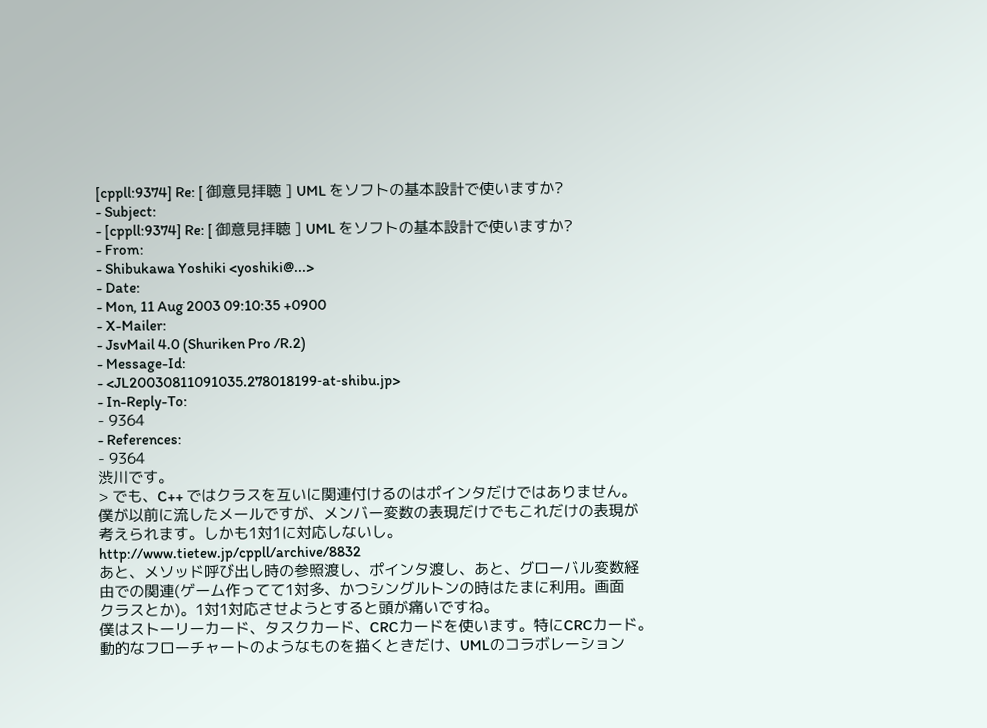[cppll:9374] Re: [ 御意見拝聴 ] UML をソフトの基本設計で使いますか?
- Subject:
- [cppll:9374] Re: [ 御意見拝聴 ] UML をソフトの基本設計で使いますか?
- From:
- Shibukawa Yoshiki <yoshiki@...>
- Date:
- Mon, 11 Aug 2003 09:10:35 +0900
- X-Mailer:
- JsvMail 4.0 (Shuriken Pro /R.2)
- Message-Id:
- <JL20030811091035.278018199‐at‐shibu.jp>
- In-Reply-To:
- 9364
- References:
- 9364
渋川です。
> でも、C++ ではクラスを互いに関連付けるのはポインタだけではありません。
僕が以前に流したメールですが、メンバー変数の表現だけでもこれだけの表現が
考えられます。しかも1対1に対応しないし。
http://www.tietew.jp/cppll/archive/8832
あと、メソッド呼び出し時の参照渡し、ポインタ渡し、あと、グローバル変数経
由での関連(ゲーム作ってて1対多、かつシングルトンの時はたまに利用。画面
クラスとか)。1対1対応させようとすると頭が痛いですね。
僕はストーリーカード、タスクカード、CRCカードを使います。特にCRCカード。
動的なフローチャートのようなものを描くときだけ、UMLのコラボレーション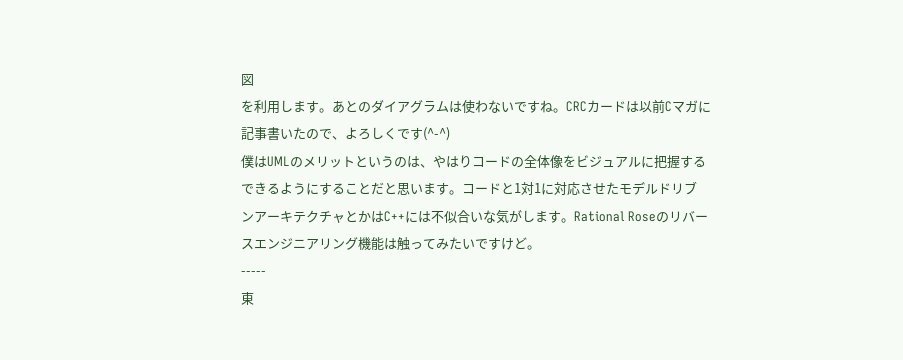図
を利用します。あとのダイアグラムは使わないですね。CRCカードは以前Cマガに
記事書いたので、よろしくです(^-^)
僕はUMLのメリットというのは、やはりコードの全体像をビジュアルに把握する
できるようにすることだと思います。コードと1対1に対応させたモデルドリブ
ンアーキテクチャとかはC++には不似合いな気がします。Rational Roseのリバー
スエンジニアリング機能は触ってみたいですけど。
-----
東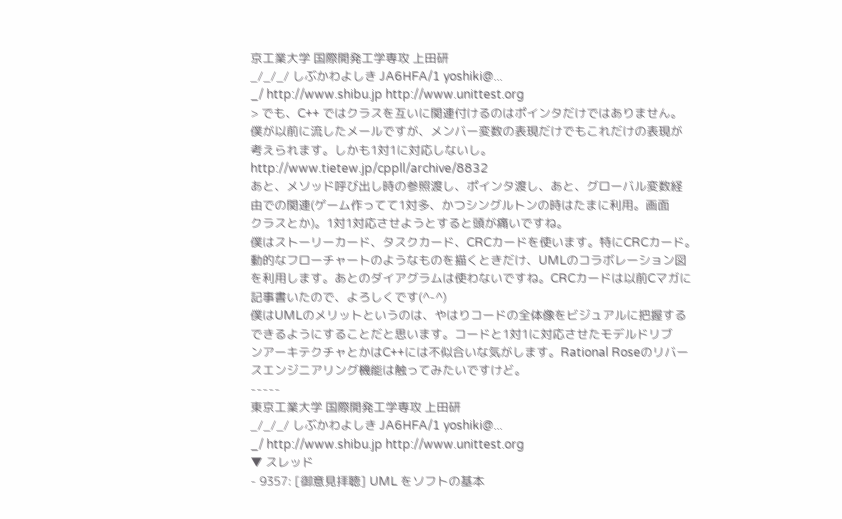京工業大学 国際開発工学専攻 上田研
_/_/_/ しぶかわよしき JA6HFA/1 yoshiki@...
_/ http://www.shibu.jp http://www.unittest.org
> でも、C++ ではクラスを互いに関連付けるのはポインタだけではありません。
僕が以前に流したメールですが、メンバー変数の表現だけでもこれだけの表現が
考えられます。しかも1対1に対応しないし。
http://www.tietew.jp/cppll/archive/8832
あと、メソッド呼び出し時の参照渡し、ポインタ渡し、あと、グローバル変数経
由での関連(ゲーム作ってて1対多、かつシングルトンの時はたまに利用。画面
クラスとか)。1対1対応させようとすると頭が痛いですね。
僕はストーリーカード、タスクカード、CRCカードを使います。特にCRCカード。
動的なフローチャートのようなものを描くときだけ、UMLのコラボレーション図
を利用します。あとのダイアグラムは使わないですね。CRCカードは以前Cマガに
記事書いたので、よろしくです(^-^)
僕はUMLのメリットというのは、やはりコードの全体像をビジュアルに把握する
できるようにすることだと思います。コードと1対1に対応させたモデルドリブ
ンアーキテクチャとかはC++には不似合いな気がします。Rational Roseのリバー
スエンジニアリング機能は触ってみたいですけど。
-----
東京工業大学 国際開発工学専攻 上田研
_/_/_/ しぶかわよしき JA6HFA/1 yoshiki@...
_/ http://www.shibu.jp http://www.unittest.org
▼ スレッド
- 9357: [御意見拝聴] UML をソフトの基本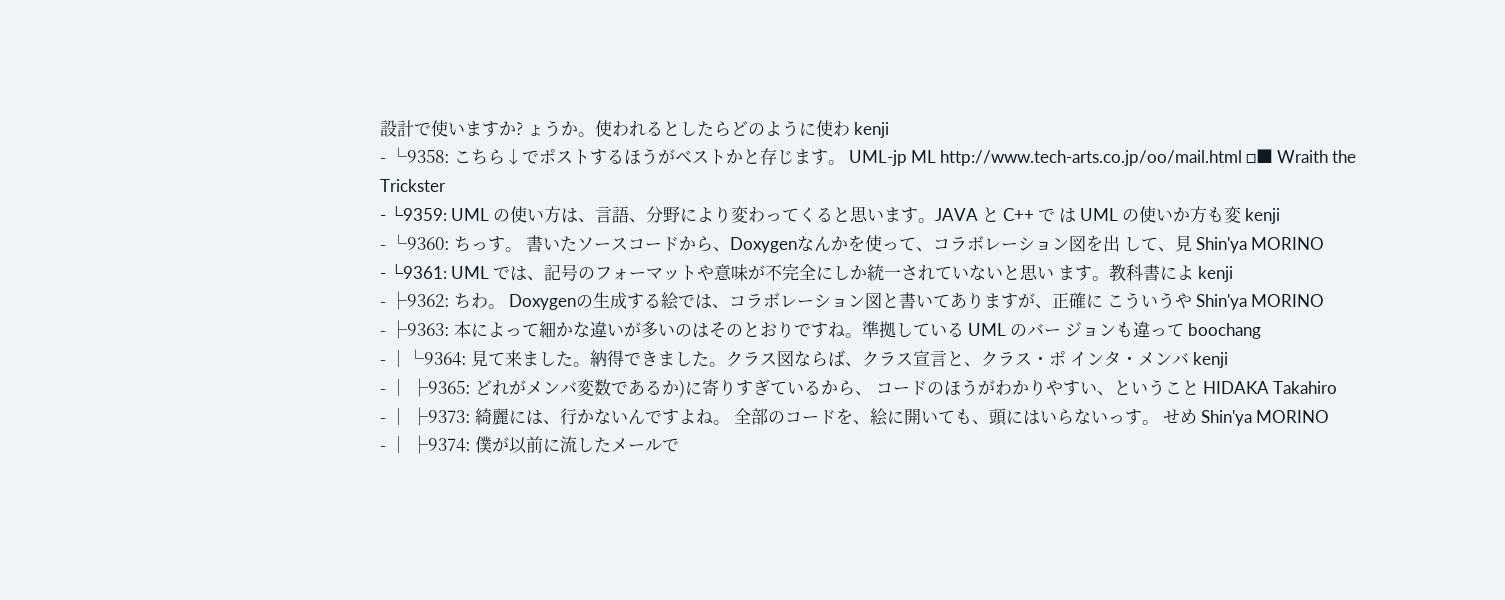設計で使いますか? ょうか。使われるとしたらどのように使わ kenji
- └9358: こちら↓でポストするほうがベストかと存じます。 UML-jp ML http://www.tech-arts.co.jp/oo/mail.html □■ Wraith the Trickster
- └9359: UML の使い方は、言語、分野により変わってくると思います。JAVA と C++ で は UML の使いか方も変 kenji
- └9360: ちっす。 書いたソースコードから、Doxygenなんかを使って、コラボレーション図を出 して、見 Shin'ya MORINO
- └9361: UML では、記号のフォーマットや意味が不完全にしか統一されていないと思い ます。教科書によ kenji
- ├9362: ちわ。 Doxygenの生成する絵では、コラボレーション図と書いてありますが、正確に こういうや Shin'ya MORINO
- ├9363: 本によって細かな違いが多いのはそのとおりですね。準拠している UML のバー ジョンも違って boochang
- │└9364: 見て来ました。納得できました。クラス図ならば、クラス宣言と、クラス・ポ インタ・メンバ kenji
- │ ├9365: どれがメンバ変数であるか)に寄りすぎているから、 コードのほうがわかりやすい、ということ HIDAKA Takahiro
- │ ├9373: 綺麗には、行かないんですよね。 全部のコードを、絵に開いても、頭にはいらないっす。 せめ Shin'ya MORINO
- │ ├9374: 僕が以前に流したメールで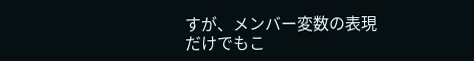すが、メンバー変数の表現だけでもこ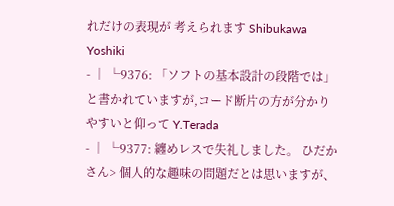れだけの表現が 考えられます Shibukawa Yoshiki
- │ └9376: 「ソフトの基本設計の段階では」と書かれていますが,コード断片の方が分かり やすいと仰って Y.Terada
- │ └9377: 纏めレスで失礼しました。 ひだかさん> 個人的な趣味の問題だとは思いますが、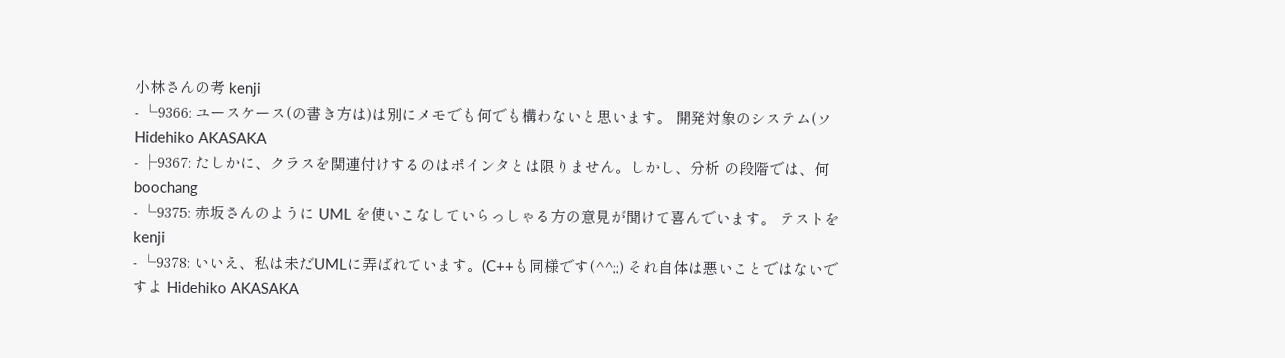小林さんの考 kenji
- └9366: ユースケース(の書き方は)は別にメモでも何でも構わないと思います。 開発対象のシステム(ソ Hidehiko AKASAKA
- ├9367: たしかに、クラスを関連付けするのはポインタとは限りません。しかし、分析 の段階では、何 boochang
- └9375: 赤坂さんのように UML を使いこなしていらっしゃる方の意見が聞けて喜んでいます。 テストを kenji
- └9378: いいえ、私は未だUMLに弄ばれています。(C++も同様です(^^;;) それ自体は悪いことではないですよ Hidehiko AKASAKA